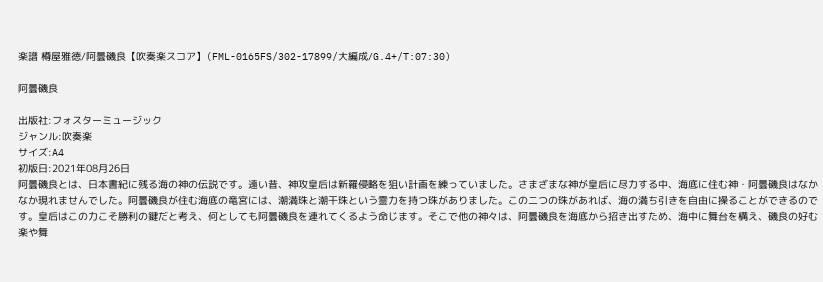楽譜 樽屋雅徳/阿曇磯良【吹奏楽スコア】(FML-0165FS/302-17899/大編成/G.4+/T:07:30)

阿曇磯良

出版社:フォスターミュージック
ジャンル:吹奏楽
サイズ:A4
初版日:2021年08月26日
阿曇磯良とは、日本書紀に残る海の神の伝説です。遠い昔、神攻皇后は新羅侵略を狙い計画を練っていました。さまざまな神が皇后に尽力する中、海底に住む神・阿曇磯良はなかなか現れませんでした。阿曇磯良が住む海底の竜宮には、潮満珠と潮干珠という霊力を持つ珠がありました。この二つの珠があれば、海の満ち引きを自由に操ることができるのです。皇后はこの力こそ勝利の鍵だと考え、何としても阿曇磯良を連れてくるよう命じます。そこで他の神々は、阿曇磯良を海底から招き出すため、海中に舞台を構え、磯良の好む楽や舞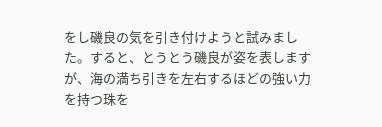をし磯良の気を引き付けようと試みました。すると、とうとう磯良が姿を表しますが、海の満ち引きを左右するほどの強い力を持つ珠を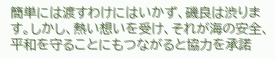簡単には渡すわけにはいかず、磯良は渋ります。しかし、熱い想いを受け、それが海の安全、平和を守ることにもつながると協力を承諾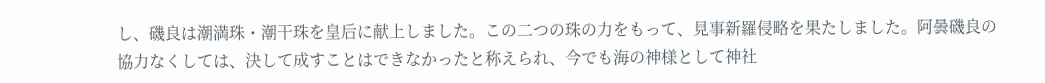し、磯良は潮満珠・潮干珠を皇后に献上しました。この二つの珠の力をもって、見事新羅侵略を果たしました。阿曇磯良の協力なくしては、決して成すことはできなかったと称えられ、今でも海の神様として神社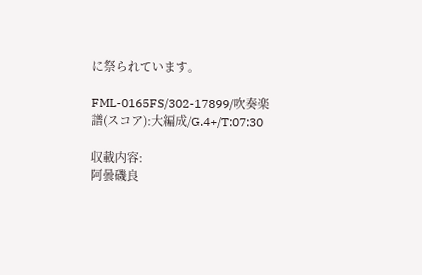に祭られています。

FML-0165FS/302-17899/吹奏楽譜(スコア):大編成/G.4+/T:07:30

収載内容:
阿曇磯良